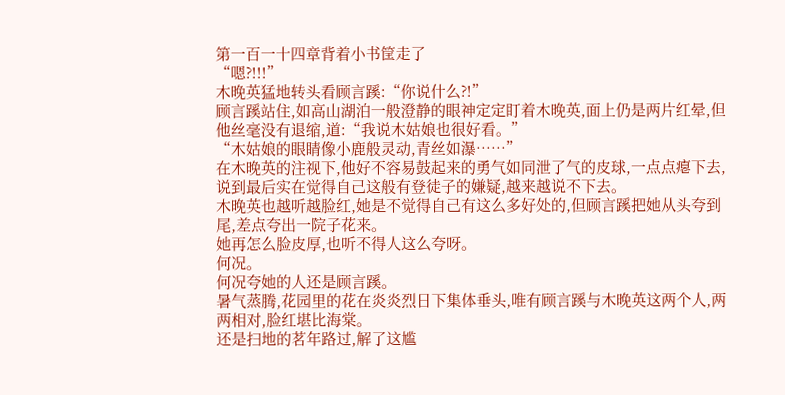第一百一十四章背着小书筐走了
“嗯?!!!”
木晚英猛地转头看顾言蹊:“你说什么?!”
顾言蹊站住,如高山湖泊一般澄静的眼神定定盯着木晚英,面上仍是两片红晕,但他丝毫没有退缩,道:“我说木姑娘也很好看。”
“木姑娘的眼睛像小鹿般灵动,青丝如瀑……”
在木晚英的注视下,他好不容易鼓起来的勇气如同泄了气的皮球,一点点瘪下去,说到最后实在觉得自己这般有登徒子的嫌疑,越来越说不下去。
木晚英也越听越脸红,她是不觉得自己有这么多好处的,但顾言蹊把她从头夸到尾,差点夸出一院子花来。
她再怎么脸皮厚,也听不得人这么夸呀。
何况。
何况夸她的人还是顾言蹊。
暑气蒸腾,花园里的花在炎炎烈日下集体垂头,唯有顾言蹊与木晚英这两个人,两两相对,脸红堪比海棠。
还是扫地的茗年路过,解了这尴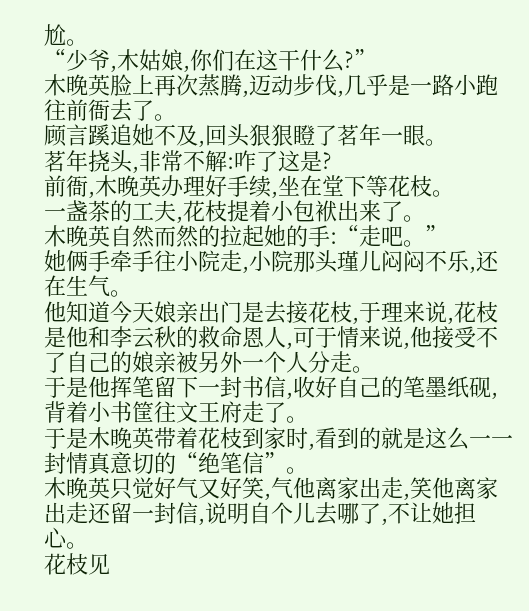尬。
“少爷,木姑娘,你们在这干什么?”
木晚英脸上再次蒸腾,迈动步伐,几乎是一路小跑往前衙去了。
顾言蹊追她不及,回头狠狠瞪了茗年一眼。
茗年挠头,非常不解:咋了这是?
前衙,木晚英办理好手续,坐在堂下等花枝。
一盏茶的工夫,花枝提着小包袱出来了。
木晚英自然而然的拉起她的手:“走吧。”
她俩手牵手往小院走,小院那头瑾儿闷闷不乐,还在生气。
他知道今天娘亲出门是去接花枝,于理来说,花枝是他和李云秋的救命恩人,可于情来说,他接受不了自己的娘亲被另外一个人分走。
于是他挥笔留下一封书信,收好自己的笔墨纸砚,背着小书筐往文王府走了。
于是木晚英带着花枝到家时,看到的就是这么一一封情真意切的“绝笔信”。
木晚英只觉好气又好笑,气他离家出走,笑他离家出走还留一封信,说明自个儿去哪了,不让她担心。
花枝见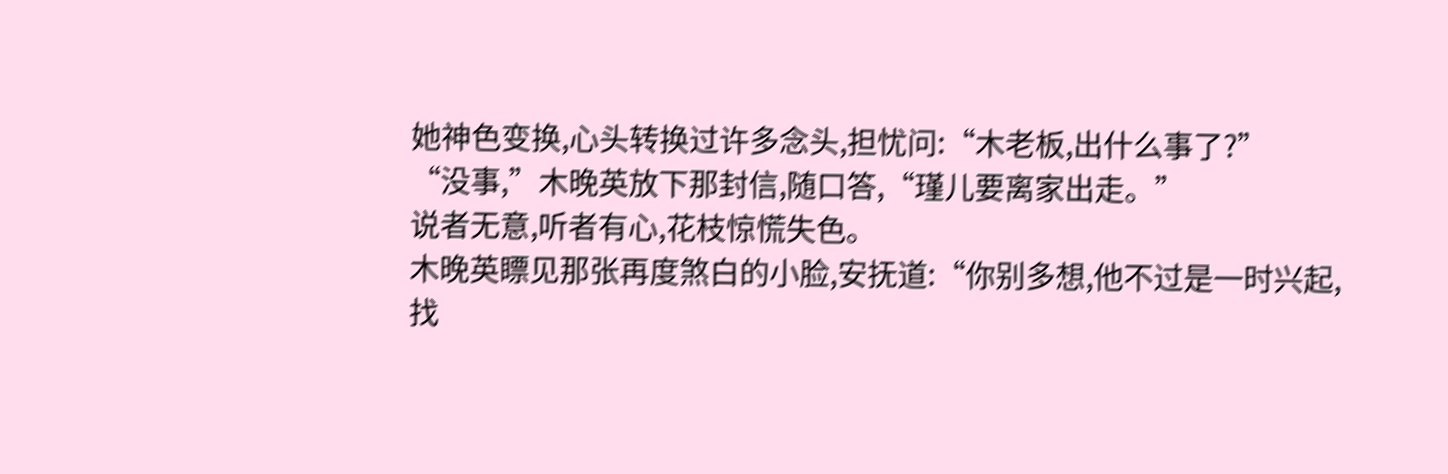她神色变换,心头转换过许多念头,担忧问:“木老板,出什么事了?”
“没事,”木晚英放下那封信,随口答,“瑾儿要离家出走。”
说者无意,听者有心,花枝惊慌失色。
木晚英瞟见那张再度煞白的小脸,安抚道:“你别多想,他不过是一时兴起,找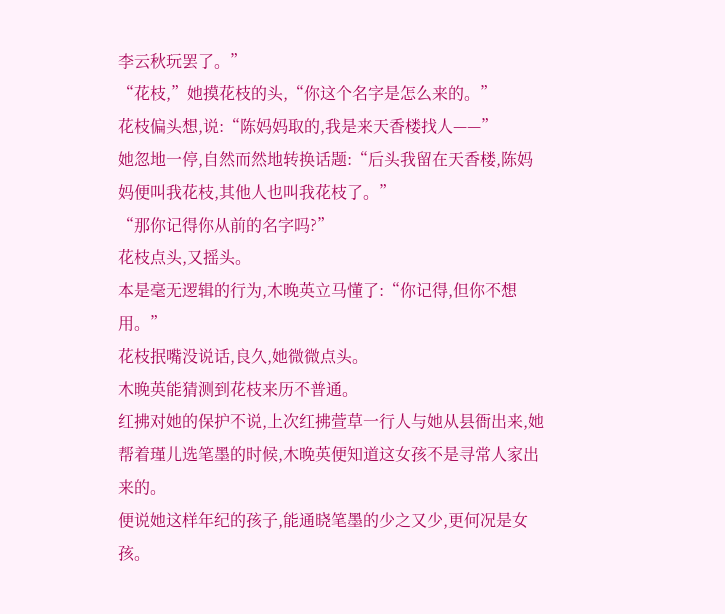李云秋玩罢了。”
“花枝,”她摸花枝的头,“你这个名字是怎么来的。”
花枝偏头想,说:“陈妈妈取的,我是来天香楼找人——”
她忽地一停,自然而然地转换话题:“后头我留在天香楼,陈妈妈便叫我花枝,其他人也叫我花枝了。”
“那你记得你从前的名字吗?”
花枝点头,又摇头。
本是毫无逻辑的行为,木晚英立马懂了:“你记得,但你不想用。”
花枝抿嘴没说话,良久,她微微点头。
木晚英能猜测到花枝来历不普通。
红拂对她的保护不说,上次红拂萱草一行人与她从县衙出来,她帮着瑾儿选笔墨的时候,木晚英便知道这女孩不是寻常人家出来的。
便说她这样年纪的孩子,能通晓笔墨的少之又少,更何况是女孩。